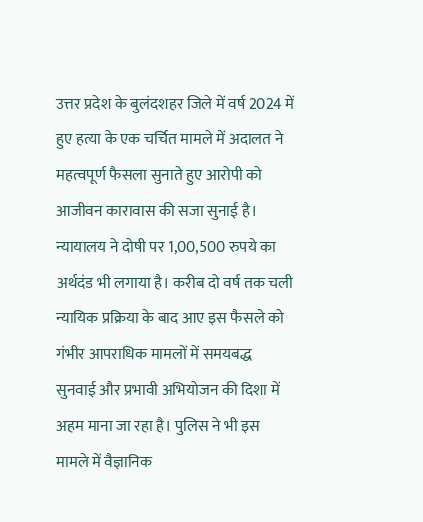उत्तर प्रदेश के बुलंदशहर जिले में वर्ष 2024 में हुए हत्या के एक चर्चित मामले में अदालत ने महत्वपूर्ण फैसला सुनाते हुए आरोपी को आजीवन कारावास की सजा सुनाई है। न्यायालय ने दोषी पर 1,00,500 रुपये का अर्थदंड भी लगाया है। करीब दो वर्ष तक चली न्यायिक प्रक्रिया के बाद आए इस फैसले को गंभीर आपराधिक मामलों में समयबद्ध सुनवाई और प्रभावी अभियोजन की दिशा में अहम माना जा रहा है। पुलिस ने भी इस मामले में वैज्ञानिक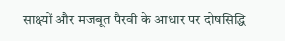साक्ष्यों और मजबूत पैरवी के आधार पर दोषसिद्धि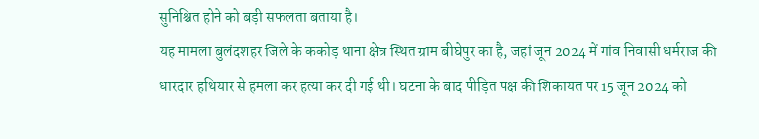सुनिश्चित होने को बड़ी सफलता बताया है।
यह मामला बुलंदशहर जिले के ककोड़ थाना क्षेत्र स्थित ग्राम बीघेपुर का है, जहां जून 2024 में गांव निवासी धर्मराज की धारदार हथियार से हमला कर हत्या कर दी गई थी। घटना के बाद पीड़ित पक्ष की शिकायत पर 15 जून 2024 को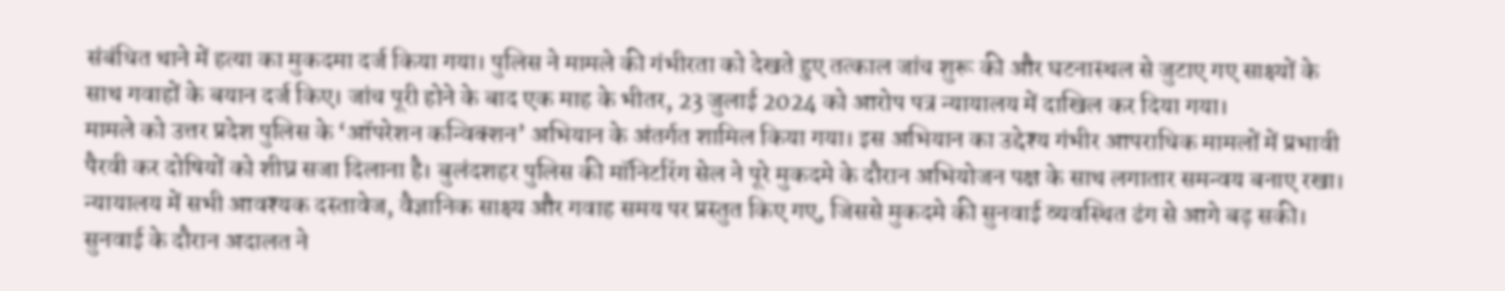संबंधित थाने में हत्या का मुकदमा दर्ज किया गया। पुलिस ने मामले की गंभीरता को देखते हुए तत्काल जांच शुरू की और घटनास्थल से जुटाए गए साक्ष्यों के साथ गवाहों के बयान दर्ज किए। जांच पूरी होने के बाद एक माह के भीतर, 23 जुलाई 2024 को आरोप पत्र न्यायालय में दाखिल कर दिया गया।
मामले को उत्तर प्रदेश पुलिस के ‘ऑपरेशन कन्विक्शन’ अभियान के अंतर्गत शामिल किया गया। इस अभियान का उद्देश्य गंभीर आपराधिक मामलों में प्रभावी पैरवी कर दोषियों को शीघ्र सजा दिलाना है। बुलंदशहर पुलिस की मॉनिटरिंग सेल ने पूरे मुकदमे के दौरान अभियोजन पक्ष के साथ लगातार समन्वय बनाए रखा। न्यायालय में सभी आवश्यक दस्तावेज, वैज्ञानिक साक्ष्य और गवाह समय पर प्रस्तुत किए गए, जिससे मुकदमे की सुनवाई व्यवस्थित ढंग से आगे बढ़ सकी।
सुनवाई के दौरान अदालत ने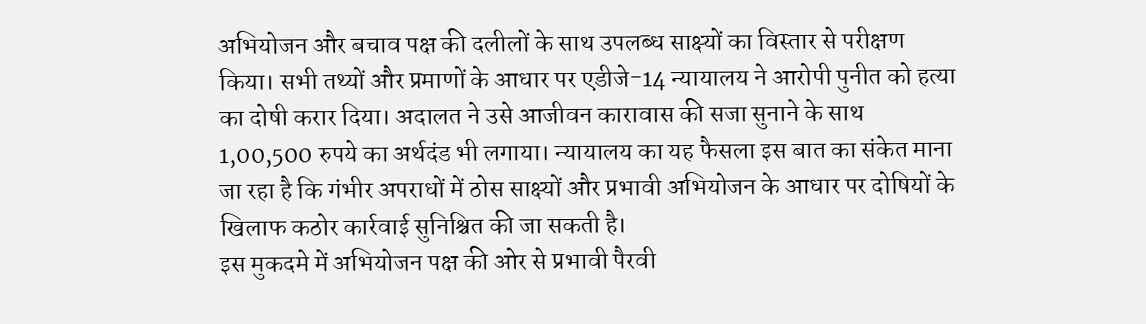अभियोजन और बचाव पक्ष की दलीलों के साथ उपलब्ध साक्ष्यों का विस्तार से परीक्षण किया। सभी तथ्यों और प्रमाणों के आधार पर एडीजे-14 न्यायालय ने आरोपी पुनीत को हत्या का दोषी करार दिया। अदालत ने उसे आजीवन कारावास की सजा सुनाने के साथ 1,00,500 रुपये का अर्थदंड भी लगाया। न्यायालय का यह फैसला इस बात का संकेत माना जा रहा है कि गंभीर अपराधों में ठोस साक्ष्यों और प्रभावी अभियोजन के आधार पर दोषियों के खिलाफ कठोर कार्रवाई सुनिश्चित की जा सकती है।
इस मुकदमे में अभियोजन पक्ष की ओर से प्रभावी पैरवी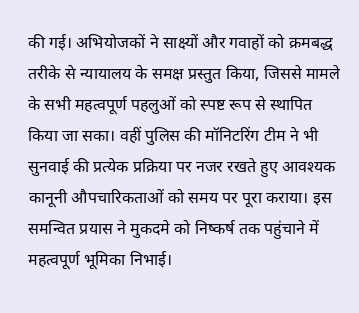की गई। अभियोजकों ने साक्ष्यों और गवाहों को क्रमबद्ध तरीके से न्यायालय के समक्ष प्रस्तुत किया, जिससे मामले के सभी महत्वपूर्ण पहलुओं को स्पष्ट रूप से स्थापित किया जा सका। वहीं पुलिस की मॉनिटरिंग टीम ने भी सुनवाई की प्रत्येक प्रक्रिया पर नजर रखते हुए आवश्यक कानूनी औपचारिकताओं को समय पर पूरा कराया। इस समन्वित प्रयास ने मुकदमे को निष्कर्ष तक पहुंचाने में महत्वपूर्ण भूमिका निभाई।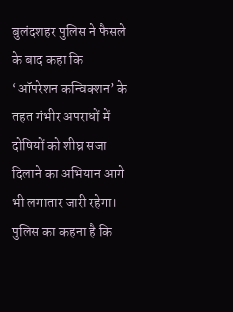बुलंदशहर पुलिस ने फैसले के बाद कहा कि ‘ऑपरेशन कन्विक्शन’ के तहत गंभीर अपराधों में दोषियों को शीघ्र सजा दिलाने का अभियान आगे भी लगातार जारी रहेगा। पुलिस का कहना है कि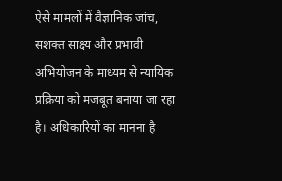ऐसे मामलों में वैज्ञानिक जांच, सशक्त साक्ष्य और प्रभावी अभियोजन के माध्यम से न्यायिक प्रक्रिया को मजबूत बनाया जा रहा है। अधिकारियों का मानना है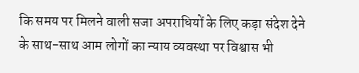कि समय पर मिलने वाली सजा अपराधियों के लिए कड़ा संदेश देने के साथ-साथ आम लोगों का न्याय व्यवस्था पर विश्वास भी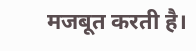मजबूत करती है।